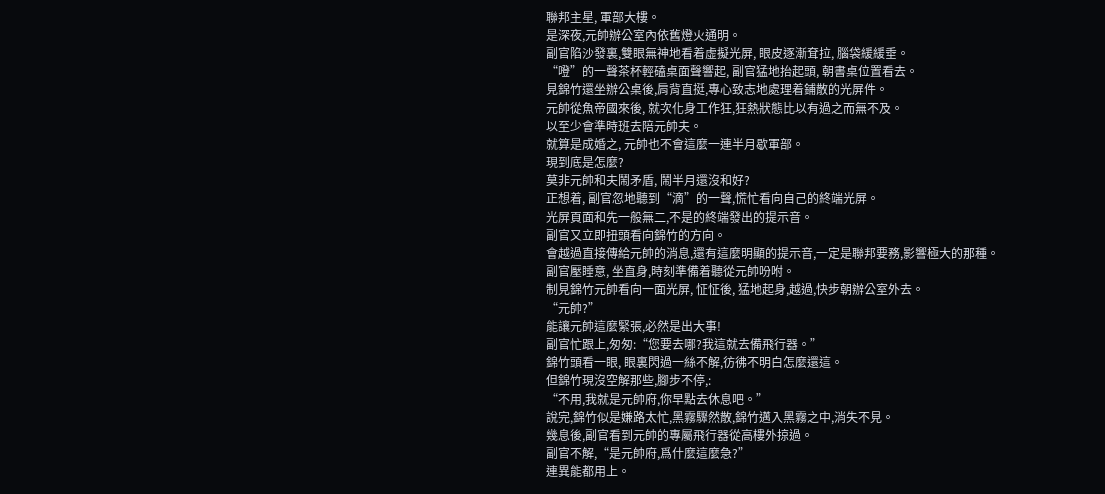聯邦主星, 軍部大樓。
是深夜,元帥辦公室內依舊燈火通明。
副官陷沙發裏,雙眼無神地看着虛擬光屏, 眼皮逐漸耷拉, 腦袋緩緩垂。
“噔”的一聲茶杯輕磕桌面聲響起, 副官猛地抬起頭, 朝書桌位置看去。
見錦竹還坐辦公桌後,肩背直挺,專心致志地處理着鋪散的光屏件。
元帥從魚帝國來後, 就次化身工作狂,狂熱狀態比以有過之而無不及。
以至少會準時班去陪元帥夫。
就算是成婚之, 元帥也不會這麼一連半月歇軍部。
現到底是怎麼?
莫非元帥和夫鬧矛盾, 鬧半月還沒和好?
正想着, 副官忽地聽到“滴”的一聲,慌忙看向自己的終端光屏。
光屏頁面和先一般無二,不是的終端發出的提示音。
副官又立即扭頭看向錦竹的方向。
會越過直接傳給元帥的消息,還有這麼明顯的提示音,一定是聯邦要務,影響極大的那種。
副官壓睡意, 坐直身,時刻準備着聽從元帥吩咐。
制見錦竹元帥看向一面光屏, 怔怔後, 猛地起身,越過,快步朝辦公室外去。
“元帥?”
能讓元帥這麼緊張,必然是出大事!
副官忙跟上,匆匆:“您要去哪?我這就去備飛行器。”
錦竹頭看一眼, 眼裏閃過一絲不解,彷彿不明白怎麼還這。
但錦竹現沒空解那些,腳步不停,:
“不用,我就是元帥府,你早點去休息吧。”
說完,錦竹似是嫌路太忙,黑霧驟然散,錦竹邁入黑霧之中,消失不見。
幾息後,副官看到元帥的專屬飛行器從高樓外掠過。
副官不解,“是元帥府,爲什麼這麼急?”
連異能都用上。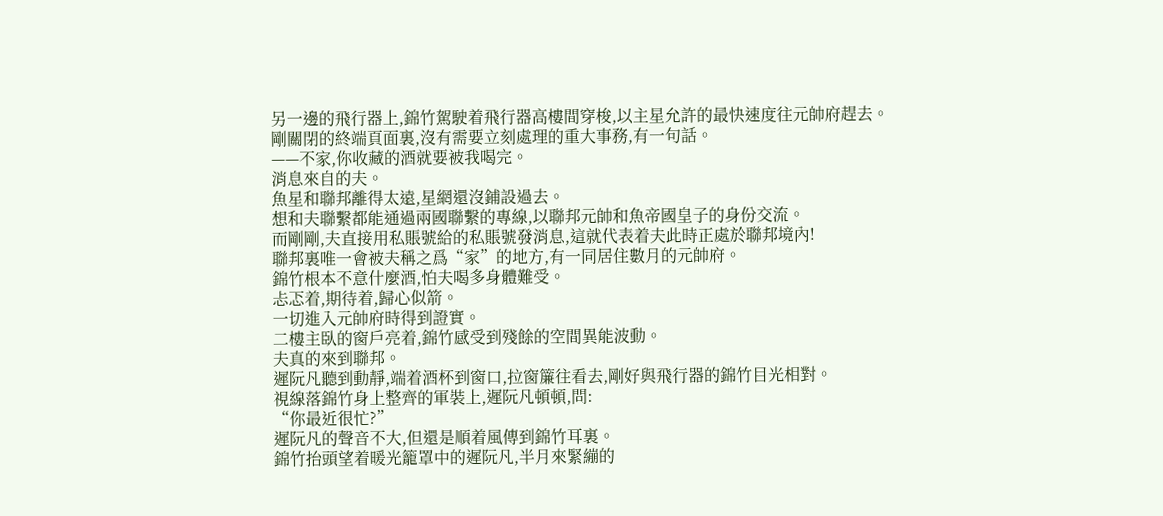另一邊的飛行器上,錦竹駕駛着飛行器高樓間穿梭,以主星允許的最快速度往元帥府趕去。
剛關閉的終端頁面裏,沒有需要立刻處理的重大事務,有一句話。
——不家,你收藏的酒就要被我喝完。
消息來自的夫。
魚星和聯邦離得太遠,星網還沒鋪設過去。
想和夫聯繫都能通過兩國聯繫的專線,以聯邦元帥和魚帝國皇子的身份交流。
而剛剛,夫直接用私賬號給的私賬號發消息,這就代表着夫此時正處於聯邦境內!
聯邦裏唯一會被夫稱之爲“家”的地方,有一同居住數月的元帥府。
錦竹根本不意什麼酒,怕夫喝多身體難受。
忐忑着,期待着,歸心似箭。
一切進入元帥府時得到證實。
二樓主臥的窗戶亮着,錦竹感受到殘餘的空間異能波動。
夫真的來到聯邦。
遲阮凡聽到動靜,端着酒杯到窗口,拉窗簾往看去,剛好與飛行器的錦竹目光相對。
視線落錦竹身上整齊的軍裝上,遲阮凡頓頓,問:
“你最近很忙?”
遲阮凡的聲音不大,但還是順着風傳到錦竹耳裏。
錦竹抬頭望着暖光籠罩中的遲阮凡,半月來緊繃的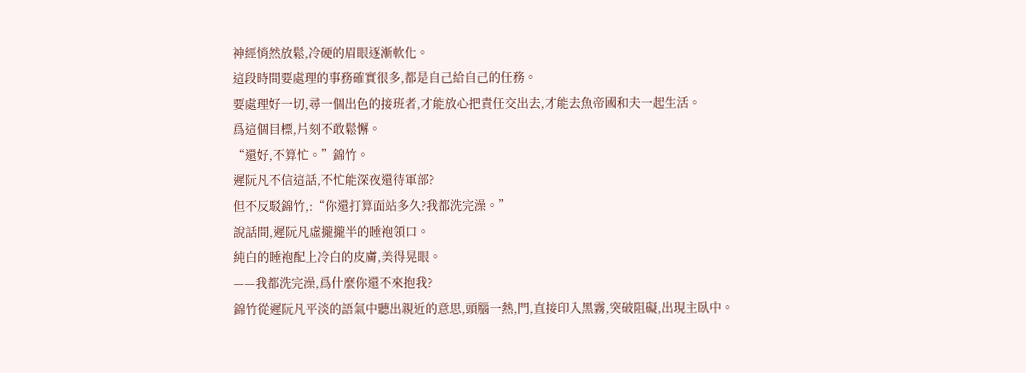神經悄然放鬆,冷硬的眉眼逐漸軟化。
這段時間要處理的事務確實很多,都是自己給自己的任務。
要處理好一切,尋一個出色的接班者,才能放心把責任交出去,才能去魚帝國和夫一起生活。
爲這個目標,片刻不敢鬆懈。
“還好,不算忙。”錦竹。
遲阮凡不信這話,不忙能深夜還待軍部?
但不反駁錦竹,:“你還打算面站多久?我都洗完澡。”
說話間,遲阮凡虛攏攏半的睡袍領口。
純白的睡袍配上冷白的皮膚,美得晃眼。
——我都洗完澡,爲什麼你還不來抱我?
錦竹從遲阮凡平淡的語氣中聽出親近的意思,頭腦一熱,門,直接印入黑霧,突破阻礙,出現主臥中。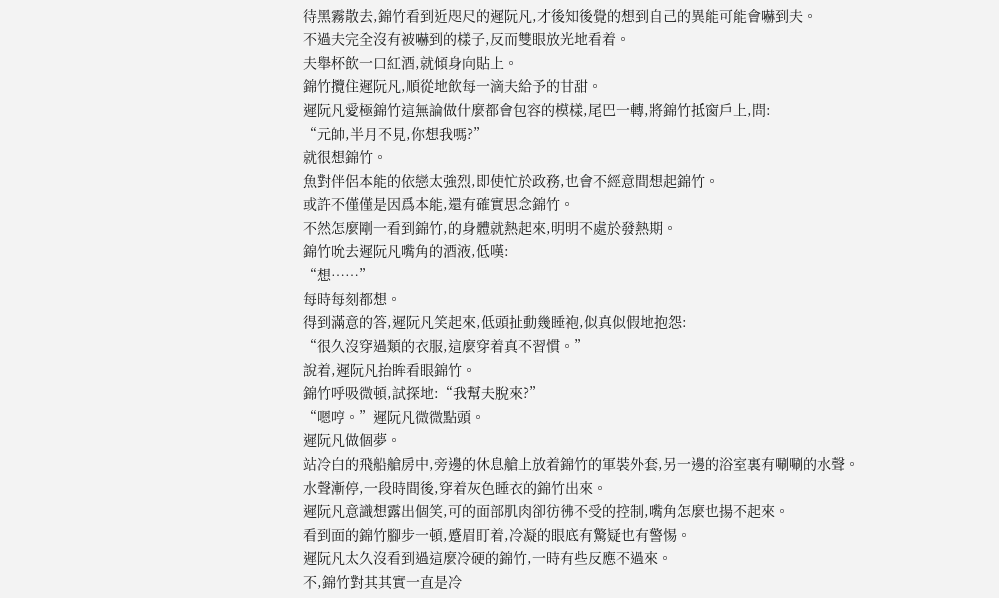待黑霧散去,錦竹看到近咫尺的遲阮凡,才後知後覺的想到自己的異能可能會嚇到夫。
不過夫完全沒有被嚇到的樣子,反而雙眼放光地看着。
夫舉杯飲一口紅酒,就傾身向貼上。
錦竹攬住遲阮凡,順從地飲每一滴夫給予的甘甜。
遲阮凡愛極錦竹這無論做什麼都會包容的模樣,尾巴一轉,將錦竹抵窗戶上,問:
“元帥,半月不見,你想我嗎?”
就很想錦竹。
魚對伴侶本能的依戀太強烈,即使忙於政務,也會不經意間想起錦竹。
或許不僅僅是因爲本能,還有確實思念錦竹。
不然怎麼剛一看到錦竹,的身體就熱起來,明明不處於發熱期。
錦竹吮去遲阮凡嘴角的酒液,低嘆:
“想……”
每時每刻都想。
得到滿意的答,遲阮凡笑起來,低頭扯動幾睡袍,似真似假地抱怨:
“很久沒穿過類的衣服,這麼穿着真不習慣。”
說着,遲阮凡抬眸看眼錦竹。
錦竹呼吸微頓,試探地:“我幫夫脫來?”
“嗯哼。”遲阮凡微微點頭。
遲阮凡做個夢。
站冷白的飛船艙房中,旁邊的休息艙上放着錦竹的軍裝外套,另一邊的浴室裏有唰唰的水聲。
水聲漸停,一段時間後,穿着灰色睡衣的錦竹出來。
遲阮凡意識想露出個笑,可的面部肌肉卻彷彿不受的控制,嘴角怎麼也揚不起來。
看到面的錦竹腳步一頓,蹙眉盯着,冷凝的眼底有驚疑也有警惕。
遲阮凡太久沒看到過這麼冷硬的錦竹,一時有些反應不過來。
不,錦竹對其其實一直是冷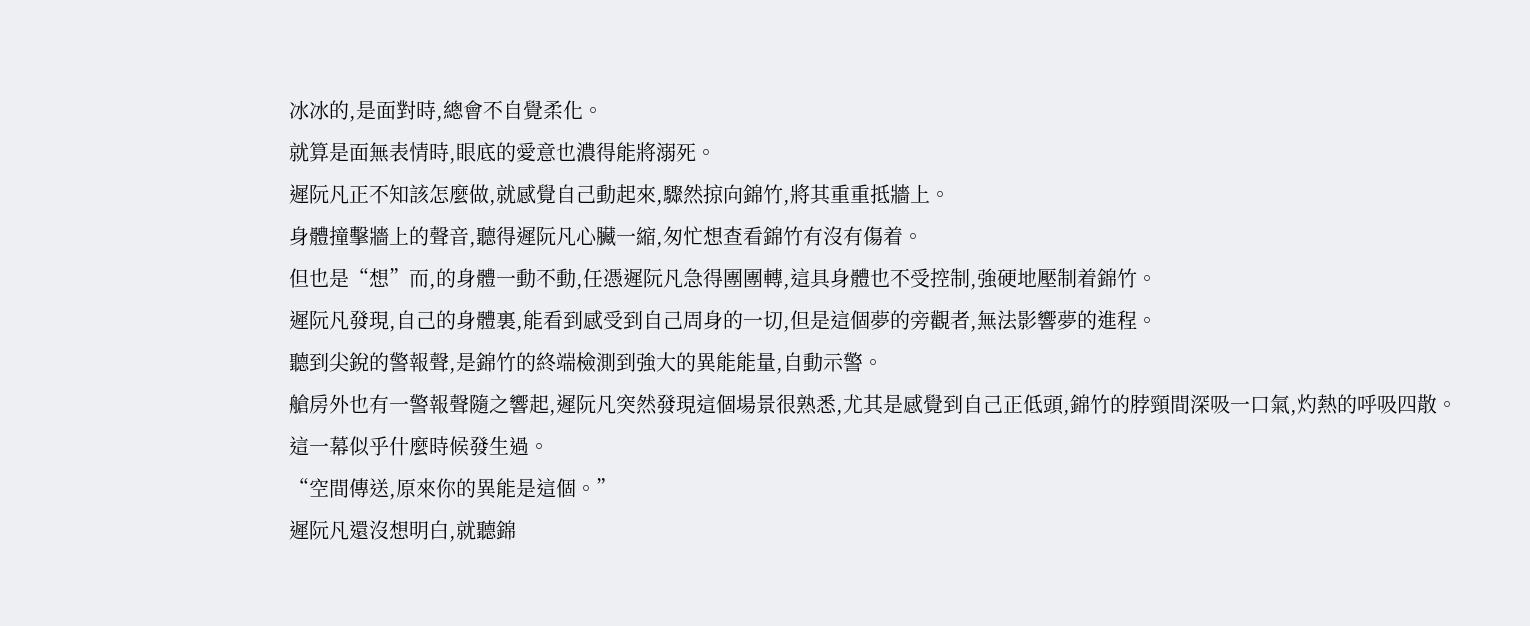冰冰的,是面對時,總會不自覺柔化。
就算是面無表情時,眼底的愛意也濃得能將溺死。
遲阮凡正不知該怎麼做,就感覺自己動起來,驟然掠向錦竹,將其重重抵牆上。
身體撞擊牆上的聲音,聽得遲阮凡心臟一縮,匆忙想查看錦竹有沒有傷着。
但也是“想”而,的身體一動不動,任憑遲阮凡急得團團轉,這具身體也不受控制,強硬地壓制着錦竹。
遲阮凡發現,自己的身體裏,能看到感受到自己周身的一切,但是這個夢的旁觀者,無法影響夢的進程。
聽到尖銳的警報聲,是錦竹的終端檢測到強大的異能能量,自動示警。
艙房外也有一警報聲隨之響起,遲阮凡突然發現這個場景很熟悉,尤其是感覺到自己正低頭,錦竹的脖頸間深吸一口氣,灼熱的呼吸四散。
這一幕似乎什麼時候發生過。
“空間傳送,原來你的異能是這個。”
遲阮凡還沒想明白,就聽錦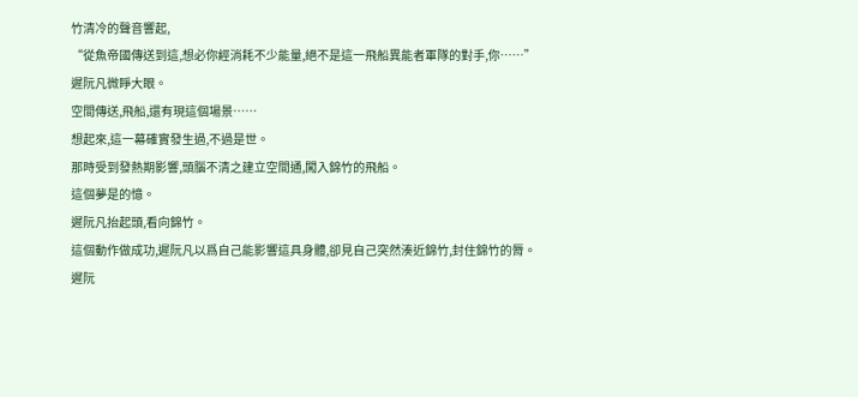竹清冷的聲音響起,
“從魚帝國傳送到這,想必你經消耗不少能量,絕不是這一飛船異能者軍隊的對手,你……”
遲阮凡微睜大眼。
空間傳送,飛船,還有現這個場景……
想起來,這一幕確實發生過,不過是世。
那時受到發熱期影響,頭腦不清之建立空間通,闖入錦竹的飛船。
這個夢是的憶。
遲阮凡抬起頭,看向錦竹。
這個動作做成功,遲阮凡以爲自己能影響這具身體,卻見自己突然湊近錦竹,封住錦竹的脣。
遲阮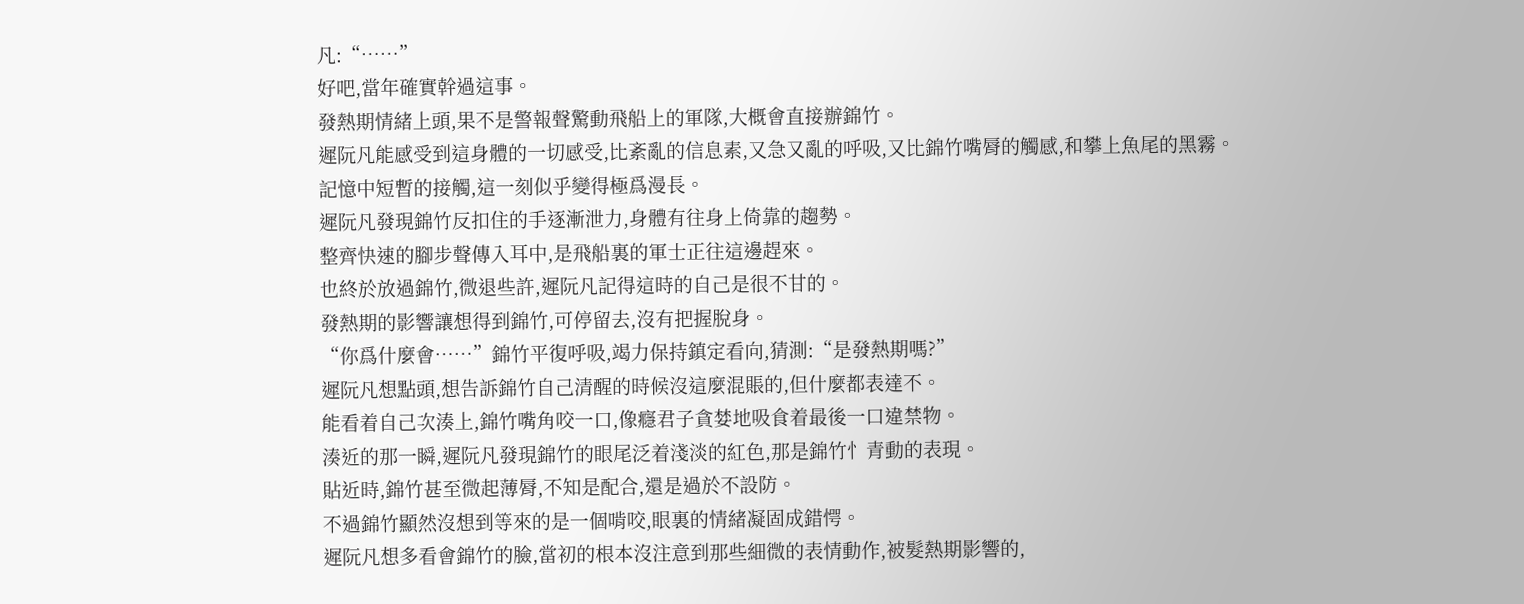凡:“……”
好吧,當年確實幹過這事。
發熱期情緒上頭,果不是警報聲驚動飛船上的軍隊,大概會直接辦錦竹。
遲阮凡能感受到這身體的一切感受,比紊亂的信息素,又急又亂的呼吸,又比錦竹嘴脣的觸感,和攀上魚尾的黑霧。
記憶中短暫的接觸,這一刻似乎變得極爲漫長。
遲阮凡發現錦竹反扣住的手逐漸泄力,身體有往身上倚靠的趨勢。
整齊快速的腳步聲傳入耳中,是飛船裏的軍士正往這邊趕來。
也終於放過錦竹,微退些許,遲阮凡記得這時的自己是很不甘的。
發熱期的影響讓想得到錦竹,可停留去,沒有把握脫身。
“你爲什麼會……”錦竹平復呼吸,竭力保持鎮定看向,猜測:“是發熱期嗎?”
遲阮凡想點頭,想告訴錦竹自己清醒的時候沒這麼混賬的,但什麼都表達不。
能看着自己次湊上,錦竹嘴角咬一口,像癮君子貪婪地吸食着最後一口違禁物。
湊近的那一瞬,遲阮凡發現錦竹的眼尾泛着淺淡的紅色,那是錦竹忄青動的表現。
貼近時,錦竹甚至微起薄脣,不知是配合,還是過於不設防。
不過錦竹顯然沒想到等來的是一個啃咬,眼裏的情緒凝固成錯愕。
遲阮凡想多看會錦竹的臉,當初的根本沒注意到那些細微的表情動作,被髮熱期影響的,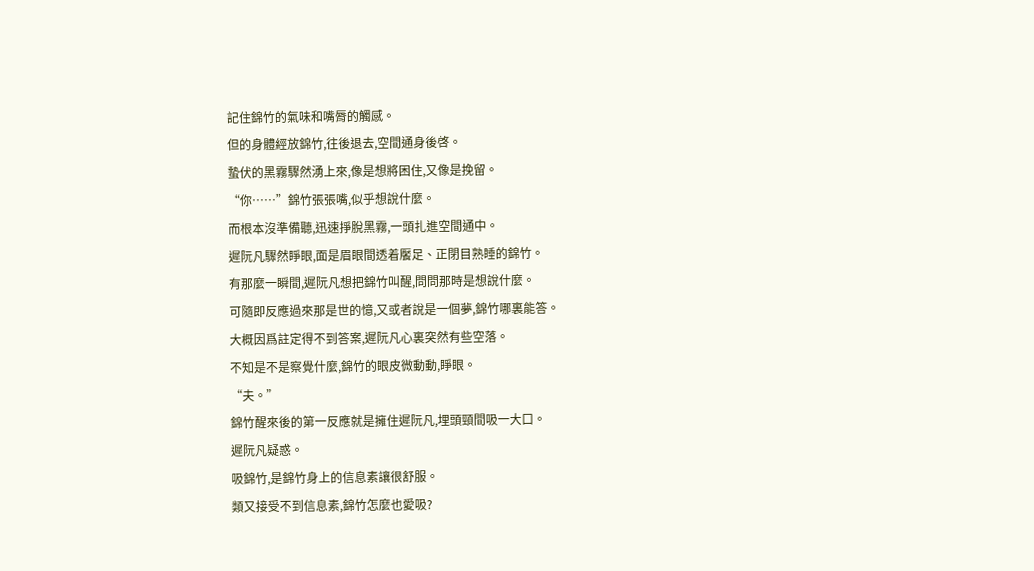記住錦竹的氣味和嘴脣的觸感。
但的身體經放錦竹,往後退去,空間通身後啓。
蟄伏的黑霧驟然湧上來,像是想將困住,又像是挽留。
“你……”錦竹張張嘴,似乎想說什麼。
而根本沒準備聽,迅速掙脫黑霧,一頭扎進空間通中。
遲阮凡驟然睜眼,面是眉眼間透着饜足、正閉目熟睡的錦竹。
有那麼一瞬間,遲阮凡想把錦竹叫醒,問問那時是想說什麼。
可隨即反應過來那是世的憶,又或者說是一個夢,錦竹哪裏能答。
大概因爲註定得不到答案,遲阮凡心裏突然有些空落。
不知是不是察覺什麼,錦竹的眼皮微動動,睜眼。
“夫。”
錦竹醒來後的第一反應就是擁住遲阮凡,埋頭頸間吸一大口。
遲阮凡疑惑。
吸錦竹,是錦竹身上的信息素讓很舒服。
類又接受不到信息素,錦竹怎麼也愛吸?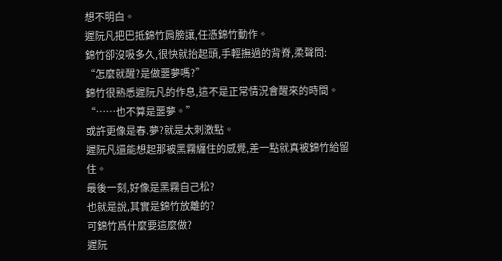想不明白。
遲阮凡把巴抵錦竹肩膀讓,任憑錦竹動作。
錦竹卻沒吸多久,很快就抬起頭,手輕撫過的背脊,柔聲問:
“怎麼就醒?是做噩夢嗎?”
錦竹很熟悉遲阮凡的作息,這不是正常情況會醒來的時間。
“……也不算是噩夢。”
或許更像是春.夢?就是太刺激點。
遲阮凡還能想起那被黑霧纏住的感覺,差一點就真被錦竹給留住。
最後一刻,好像是黑霧自己松?
也就是說,其實是錦竹放離的?
可錦竹爲什麼要這麼做?
遲阮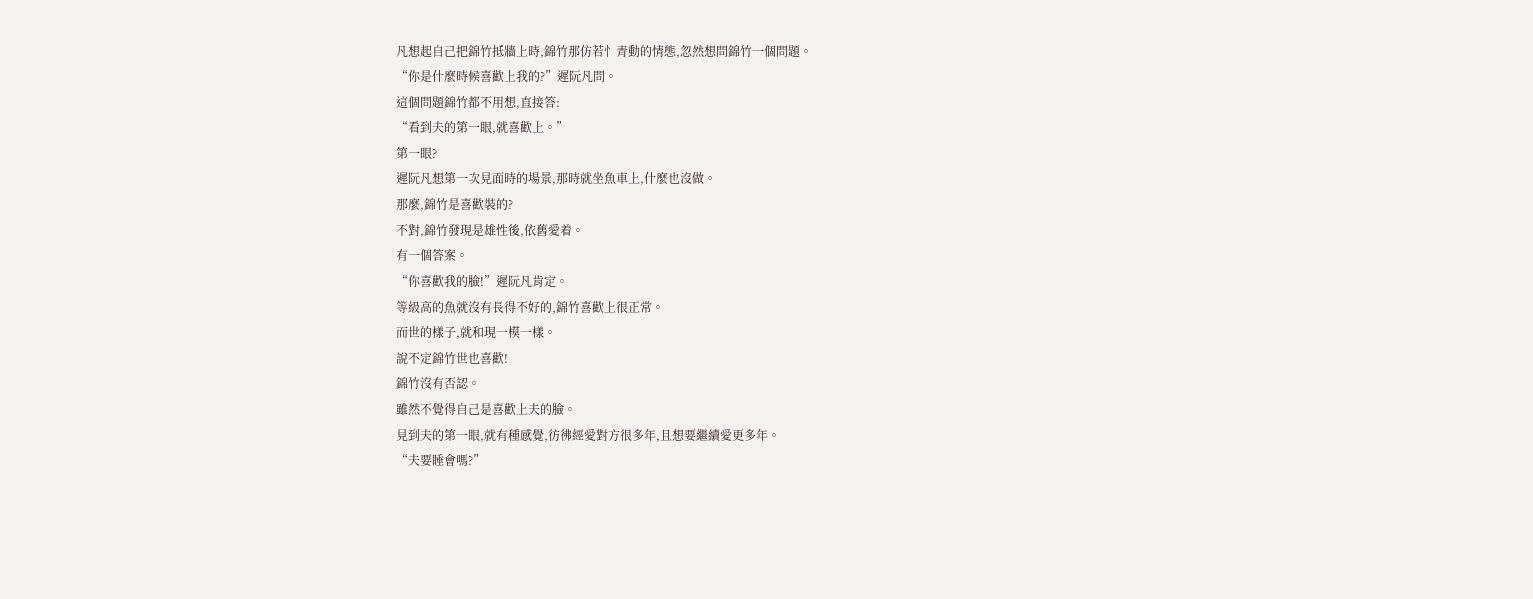凡想起自己把錦竹抵牆上時,錦竹那仿若忄青動的情態,忽然想問錦竹一個問題。
“你是什麼時候喜歡上我的?”遲阮凡問。
這個問題錦竹都不用想,直接答:
“看到夫的第一眼,就喜歡上。”
第一眼?
遲阮凡想第一次見面時的場景,那時就坐魚車上,什麼也沒做。
那麼,錦竹是喜歡裝的?
不對,錦竹發現是雄性後,依舊愛着。
有一個答案。
“你喜歡我的臉!”遲阮凡肯定。
等級高的魚就沒有長得不好的,錦竹喜歡上很正常。
而世的樣子,就和現一模一樣。
說不定錦竹世也喜歡!
錦竹沒有否認。
雖然不覺得自己是喜歡上夫的臉。
見到夫的第一眼,就有種感覺,彷彿經愛對方很多年,且想要繼續愛更多年。
“夫要睡會嗎?”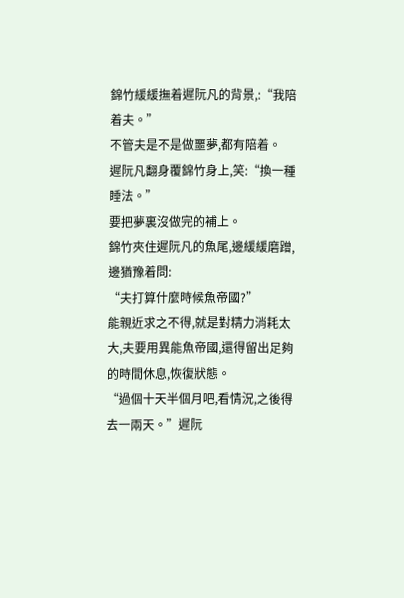錦竹緩緩撫着遲阮凡的背景,:“我陪着夫。”
不管夫是不是做噩夢,都有陪着。
遲阮凡翻身覆錦竹身上,笑:“換一種睡法。”
要把夢裏沒做完的補上。
錦竹夾住遲阮凡的魚尾,邊緩緩磨蹭,邊猶豫着問:
“夫打算什麼時候魚帝國?”
能親近求之不得,就是對精力消耗太大,夫要用異能魚帝國,還得留出足夠的時間休息,恢復狀態。
“過個十天半個月吧,看情況,之後得去一兩天。”遲阮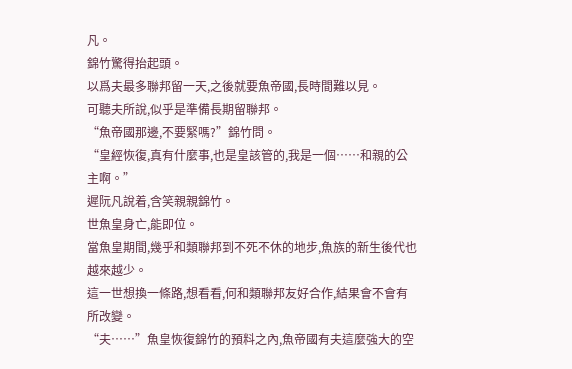凡。
錦竹驚得抬起頭。
以爲夫最多聯邦留一天,之後就要魚帝國,長時間難以見。
可聽夫所說,似乎是準備長期留聯邦。
“魚帝國那邊,不要緊嗎?”錦竹問。
“皇經恢復,真有什麼事,也是皇該管的,我是一個……和親的公主啊。”
遲阮凡說着,含笑親親錦竹。
世魚皇身亡,能即位。
當魚皇期間,幾乎和類聯邦到不死不休的地步,魚族的新生後代也越來越少。
這一世想換一條路,想看看,何和類聯邦友好合作,結果會不會有所改變。
“夫……”魚皇恢復錦竹的預料之內,魚帝國有夫這麼強大的空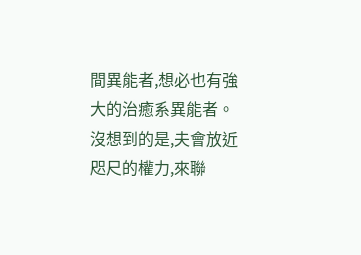間異能者,想必也有強大的治癒系異能者。
沒想到的是,夫會放近咫尺的權力,來聯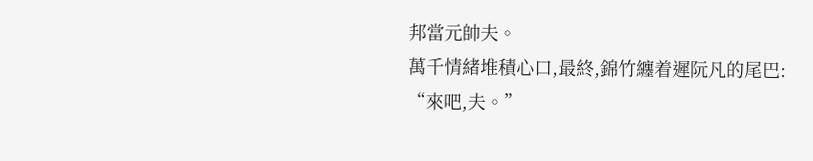邦當元帥夫。
萬千情緒堆積心口,最終,錦竹纏着遲阮凡的尾巴:
“來吧,夫。”